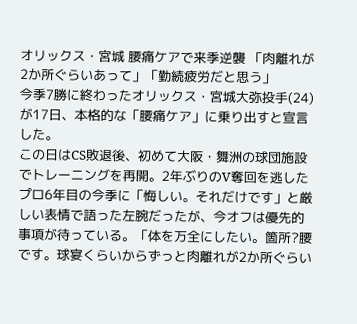オリックス・宮城 腰痛ケアで来季逆襲 「肉離れが2か所ぐらいあって」「勤続疲労だと思う」
今季7勝に終わったオリックス・宮城大弥投手(24)が17日、本格的な「腰痛ケア」に乗り出すと宣言した。
この日はCS敗退後、初めて大阪・舞洲の球団施設でトレーニングを再開。2年ぶりのV奪回を逃したプロ6年目の今季に「悔しい。それだけです」と厳しい表情で語った左腕だったが、今オフは優先的事項が待っている。「体を万全にしたい。箇所?腰です。球宴くらいからずっと肉離れが2か所ぐらい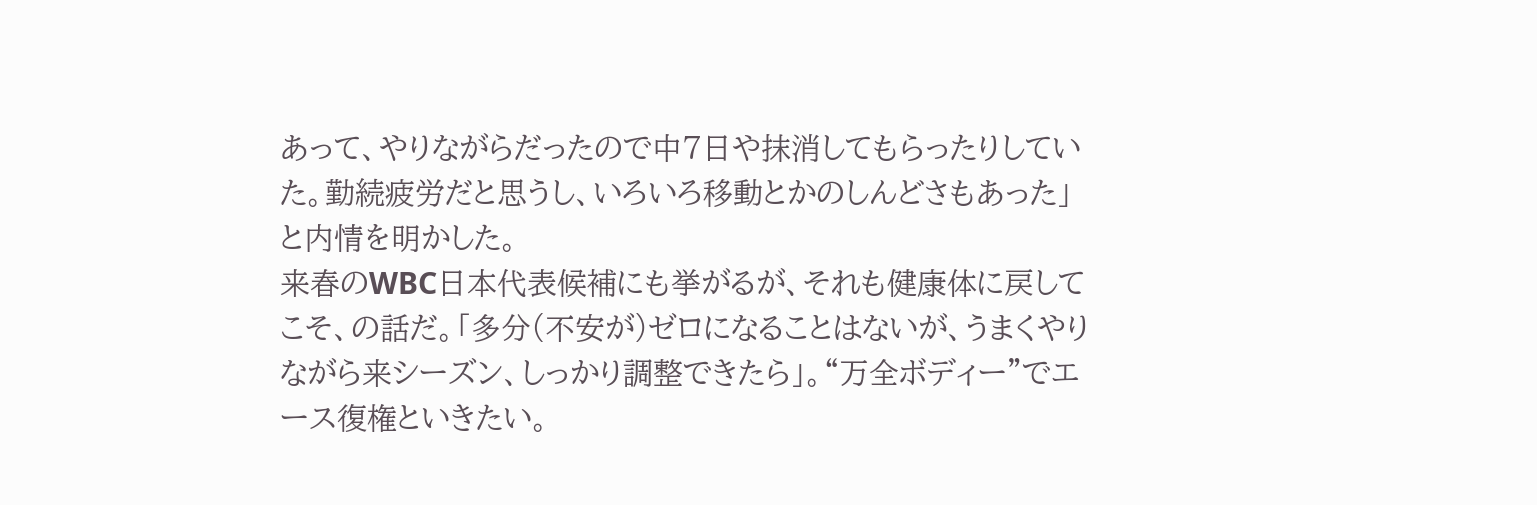あって、やりながらだったので中7日や抹消してもらったりしていた。勤続疲労だと思うし、いろいろ移動とかのしんどさもあった」と内情を明かした。
来春のWBC日本代表候補にも挙がるが、それも健康体に戻してこそ、の話だ。「多分(不安が)ゼロになることはないが、うまくやりながら来シーズン、しっかり調整できたら」。“万全ボディー”でエース復権といきたい。